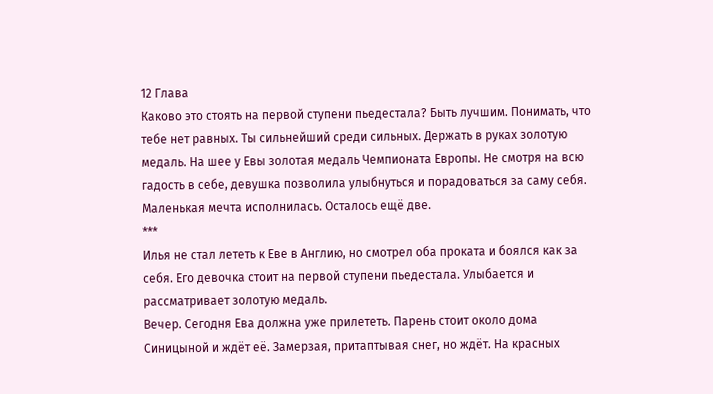12 Глава
Каково это стоять на первой ступени пьедестала? Быть лучшим. Понимать, что тебе нет равных. Ты сильнейший среди сильных. Держать в руках золотую медаль. На шее у Евы золотая медаль Чемпионата Европы. Не смотря на всю гадость в себе, девушка позволила улыбнуться и порадоваться за саму себя. Маленькая мечта исполнилась. Осталось ещё две.
***
Илья не стал лететь к Еве в Англию, но смотрел оба проката и боялся как за себя. Его девочка стоит на первой ступени пьедестала. Улыбается и рассматривает золотую медаль.
Вечер. Сегодня Ева должна уже прилететь. Парень стоит около дома Синицыной и ждёт её. Замерзая, притаптывая снег, но ждёт. На красных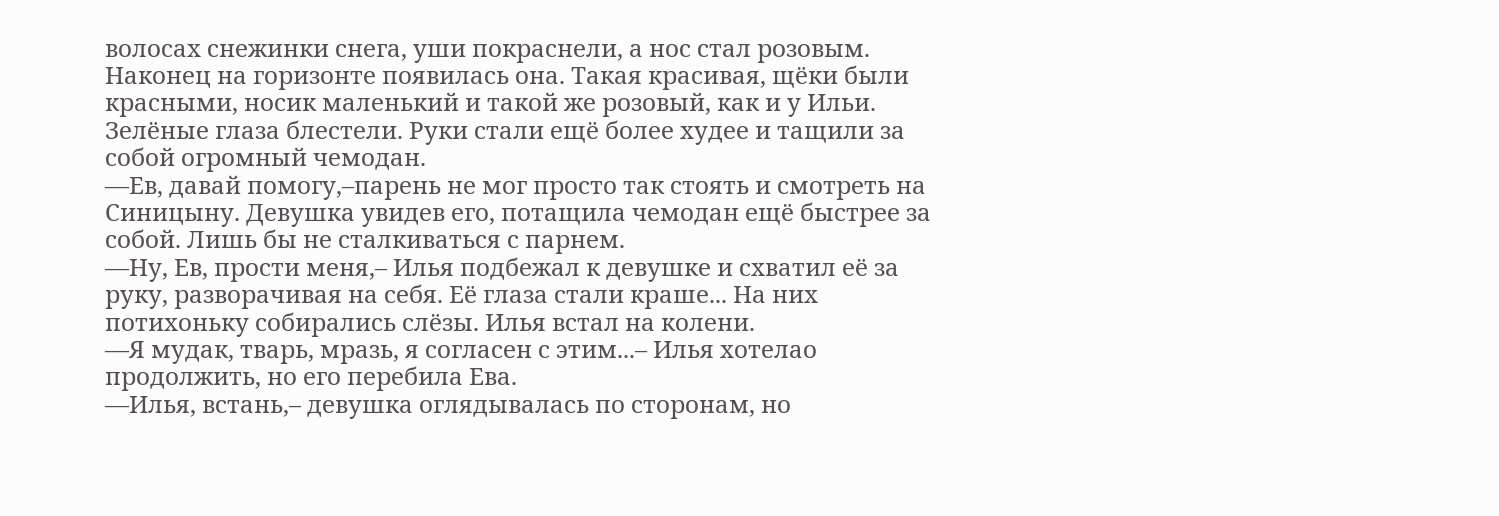волосах снежинки снега, уши покраснели, а нос стал розовым. Наконец на горизонте появилась она. Такая красивая, щёки были красными, носик маленький и такой же розовый, как и у Ильи. Зелёные глаза блестели. Руки стали ещё более худее и тащили за собой огромный чемодан.
—Ев, давай помогу,–парень не мог просто так стоять и смотреть на Синицыну. Девушка увидев его, потащила чемодан ещё быстрее за собой. Лишь бы не сталкиваться с парнем.
—Ну, Ев, прости меня,– Илья подбежал к девушке и схватил её за руку, разворачивая на себя. Её глаза стали краше... На них потихоньку собирались слёзы. Илья встал на колени.
—Я мудак, тварь, мразь, я согласен с этим...– Илья хотелао продолжить, но его перебила Ева.
—Илья, встань,– девушка оглядывалась по сторонам, но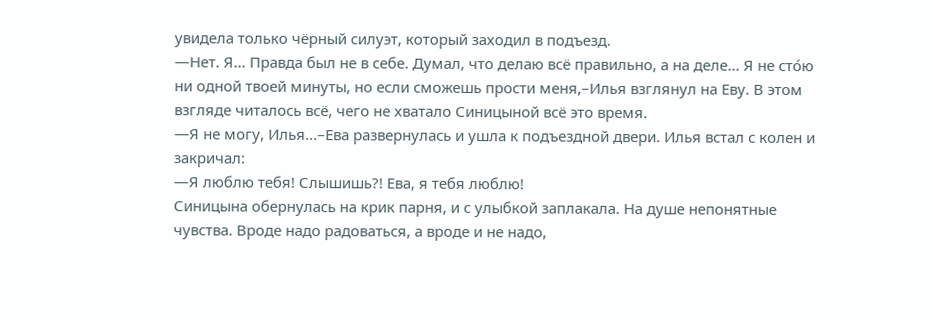увидела только чёрный силуэт, который заходил в подъезд.
—Нет. Я... Правда был не в себе. Думал, что делаю всё правильно, а на деле... Я не сто́ю ни одной твоей минуты, но если сможешь прости меня,–Илья взглянул на Еву. В этом взгляде читалось всё, чего не хватало Синицыной всё это время.
—Я не могу, Илья...–Ева развернулась и ушла к подъездной двери. Илья встал с колен и закричал:
—Я люблю тебя! Слышишь?! Ева, я тебя люблю!
Синицына обернулась на крик парня, и с улыбкой заплакала. На душе непонятные чувства. Вроде надо радоваться, а вроде и не надо,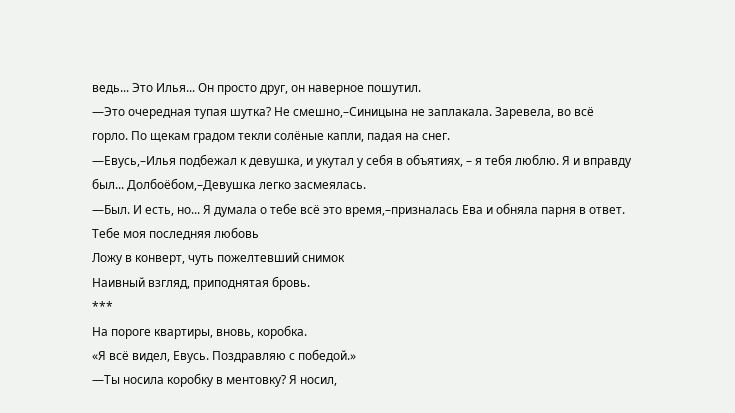ведь... Это Илья... Он просто друг, он наверное пошутил.
—Это очередная тупая шутка? Не смешно,–Синицына не заплакала. Заревела, во всё горло. По щекам градом текли солёные капли, падая на снег.
—Евусь,–Илья подбежал к девушка, и укутал у себя в объятиях, – я тебя люблю. Я и вправду был... Долбоёбом,–Девушка легко засмеялась.
—Был. И есть, но... Я думала о тебе всё это время,–призналась Ева и обняла парня в ответ.
Тебе моя последняя любовь
Ложу в конверт, чуть пожелтевший снимок
Наивный взгляд, приподнятая бровь.
***
На пороге квартиры, вновь, коробка.
«Я всё видел, Евусь. Поздравляю с победой.»
—Ты носила коробку в ментовку? Я носил,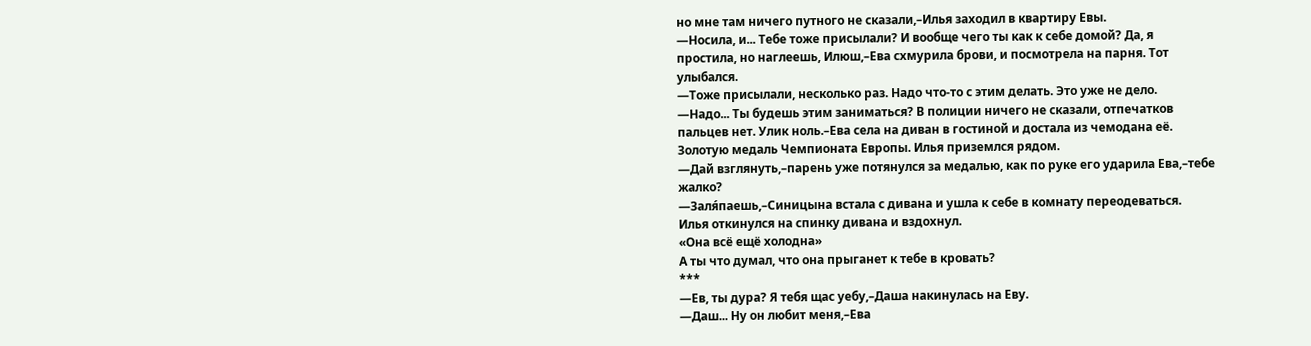но мне там ничего путного не сказали,–Илья заходил в квартиру Евы.
—Носила, и... Тебе тоже присылали? И вообще чего ты как к себе домой? Да, я простила, но наглеешь, Илюш,–Ева схмурила брови, и посмотрела на парня. Тот улыбался.
—Тоже присылали, несколько раз. Надо что-то с этим делать. Это уже не дело.
—Надо... Ты будешь этим заниматься? В полиции ничего не сказали, отпечатков пальцев нет. Улик ноль.–Ева села на диван в гостиной и достала из чемодана её. Золотую медаль Чемпионата Европы. Илья приземлся рядом.
—Дай взглянуть,–парень уже потянулся за медалью, как по руке его ударила Ева,–тебе жалко?
—Заля́паешь,–Синицына встала с дивана и ушла к себе в комнату переодеваться.
Илья откинулся на спинку дивана и вздохнул.
«Она всё ещё холодна»
А ты что думал, что она прыганет к тебе в кровать?
***
—Ев, ты дура? Я тебя щас уебу,–Даша накинулась на Еву.
—Даш... Ну он любит меня,–Ева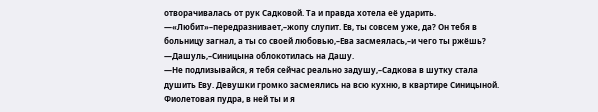отворачивалась от рук Садковой. Та и правда хотела её ударить.
—«Любит»–передразнивает,–жопу слупит. Ев, ты совсем уже, да? Он тебя в больницу загнал, а ты со своей любовью,–Ева засмеялась,–и чего ты ржёшь?
—Дашуль,–Синицына облокотилась на Дашу.
—Не подлизывайся, я тебя сейчас реально задушу,–Садкова в шутку стала душить Еву. Девушки громко засмеялись на всю кухню, в квартире Синицыной.
Фиолетовая пудра, в ней ты и я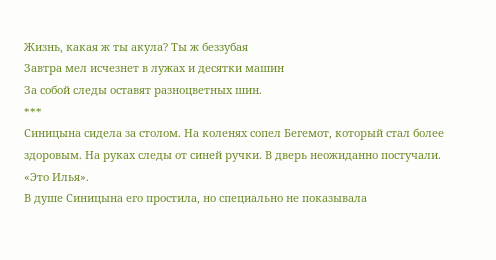Жизнь, какая ж ты акула? Ты ж беззубая
Завтра мел исчезнет в лужах и десятки машин
За собой следы оставят разноцветных шин.
***
Синицына сидела за столом. На коленях сопел Бегемот, который стал более здоровым. На руках следы от синей ручки. В дверь неожиданно постучали.
«Это Илья».
В душе Синицына его простила, но специально не показывала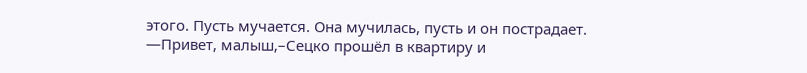этого. Пусть мучается. Она мучилась, пусть и он пострадает.
—Привет, малыш,–Сецко прошёл в квартиру и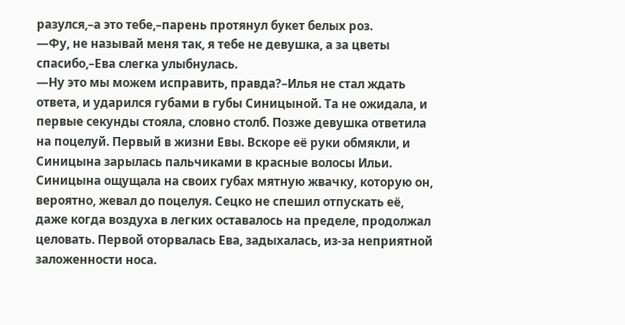разулся,–а это тебе,–парень протянул букет белых роз.
—Фу, не называй меня так, я тебе не девушка, а за цветы спасибо,–Ева слегка улыбнулась.
—Ну это мы можем исправить, правда?–Илья не стал ждать ответа, и ударился губами в губы Синицыной. Та не ожидала, и первые секунды стояла, словно столб. Позже девушка ответила на поцелуй. Первый в жизни Евы. Вскоре её руки обмякли, и Синицына зарылась пальчиками в красные волосы Ильи. Синицына ощущала на своих губах мятную жвачку, которую он, вероятно, жевал до поцелуя. Сецко не спешил отпускать её, даже когда воздуха в легких оставалось на пределе, продолжал целовать. Первой оторвалась Ева, задыхалась, из-за неприятной заложенности носа.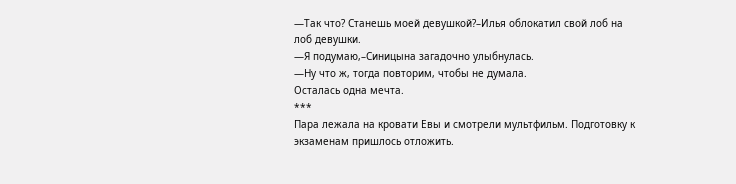—Так что? Станешь моей девушкой?–Илья облокатил свой лоб на лоб девушки.
—Я подумаю,–Синицына загадочно улыбнулась.
—Ну что ж, тогда повторим, чтобы не думала.
Осталась одна мечта.
***
Пара лежала на кровати Евы и смотрели мультфильм. Подготовку к экзаменам пришлось отложить.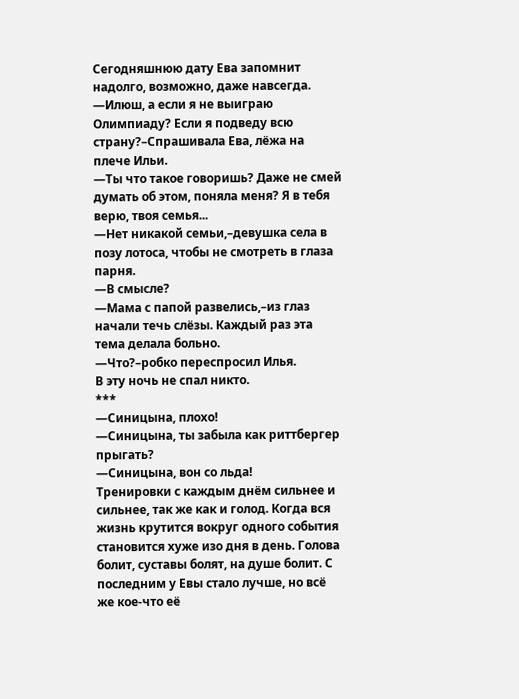Сегодняшнюю дату Ева запомнит надолго, возможно, даже навсегда.
—Илюш, а если я не выиграю Олимпиаду? Если я подведу всю страну?–Спрашивала Ева, лёжа на плече Ильи.
—Ты что такое говоришь? Даже не смей думать об этом, поняла меня? Я в тебя верю, твоя семья...
—Нет никакой семьи,–девушка села в позу лотоса, чтобы не смотреть в глаза парня.
—В смысле?
—Мама с папой развелись,–из глаз
начали течь слёзы. Каждый раз эта тема делала больно.
—Что?–робко переспросил Илья.
В эту ночь не спал никто.
***
—Синицына, плохо!
—Синицына, ты забыла как риттбергер прыгать?
—Синицына, вон со льда!
Тренировки с каждым днём сильнее и сильнее, так же как и голод. Когда вся жизнь крутится вокруг одного события становится хуже изо дня в день. Голова болит, суставы болят, на душе болит. С последним у Евы стало лучше, но всё же кое-что её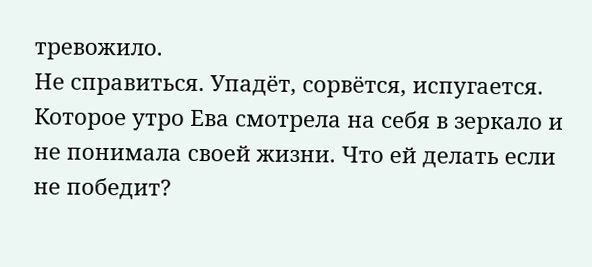тревожило.
Не справиться. Упадёт, сорвётся, испугается. Которое утро Ева смотрела на себя в зеркало и не понимала своей жизни. Что ей делать если не победит?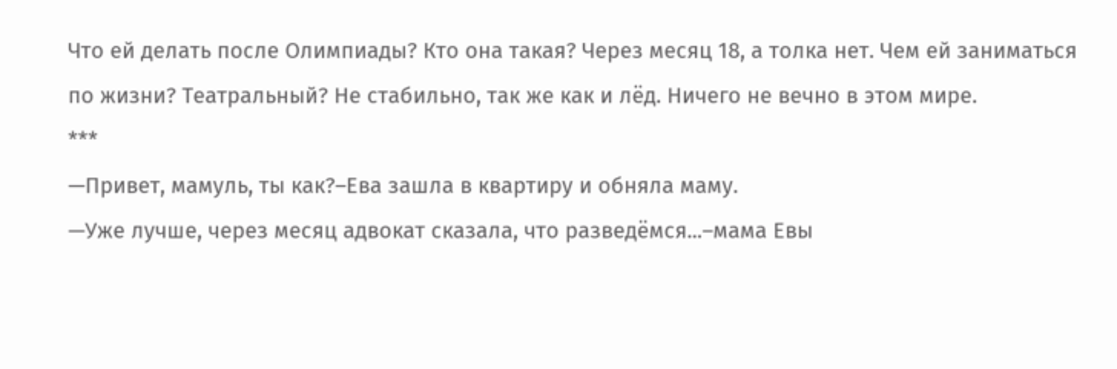Что ей делать после Олимпиады? Кто она такая? Через месяц 18, а толка нет. Чем ей заниматься по жизни? Театральный? Не стабильно, так же как и лёд. Ничего не вечно в этом мире.
***
—Привет, мамуль, ты как?–Ева зашла в квартиру и обняла маму.
—Уже лучше, через месяц адвокат сказала, что разведёмся...–мама Евы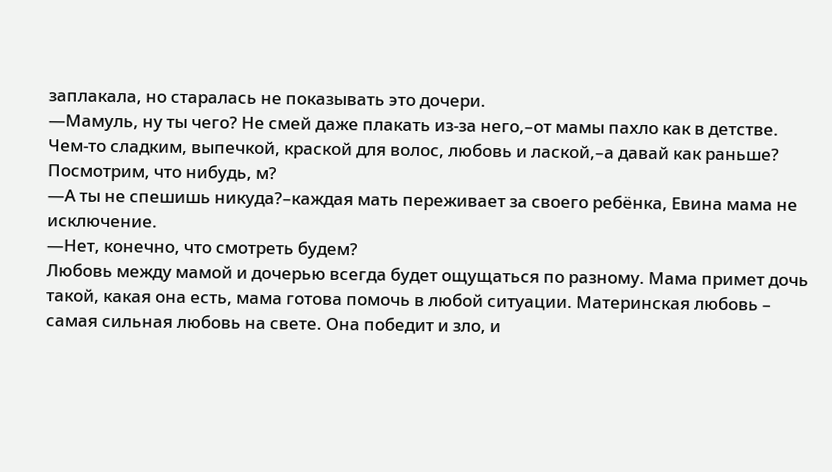заплакала, но старалась не показывать это дочери.
—Мамуль, ну ты чего? Не смей даже плакать из-за него,–от мамы пахло как в детстве. Чем-то сладким, выпечкой, краской для волос, любовь и лаской,–а давай как раньше? Посмотрим, что нибудь, м?
—А ты не спешишь никуда?–каждая мать переживает за своего ребёнка, Евина мама не исключение.
—Нет, конечно, что смотреть будем?
Любовь между мамой и дочерью всегда будет ощущаться по разному. Мама примет дочь такой, какая она есть, мама готова помочь в любой ситуации. Материнская любовь – самая сильная любовь на свете. Она победит и зло, и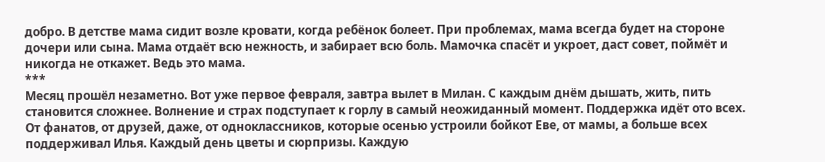добро. В детстве мама сидит возле кровати, когда ребёнок болеет. При проблемах, мама всегда будет на стороне дочери или сына. Мама отдаёт всю нежность, и забирает всю боль. Мамочка спасёт и укроет, даст совет, поймёт и никогда не откажет. Ведь это мама.
***
Месяц прошёл незаметно. Вот уже первое февраля, завтра вылет в Милан. С каждым днём дышать, жить, пить становится сложнее. Волнение и страх подступает к горлу в самый неожиданный момент. Поддержка идёт ото всех. От фанатов, от друзей, даже, от одноклассников, которые осенью устроили бойкот Еве, от мамы, а больше всех поддерживал Илья. Каждый день цветы и сюрпризы. Каждую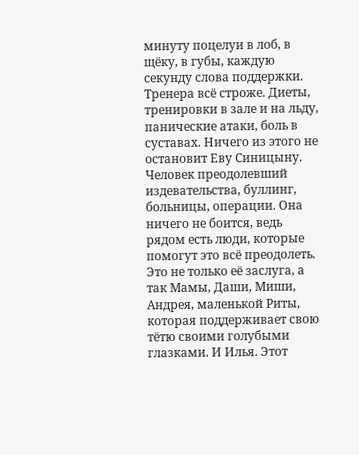минуту поцелуи в лоб, в щёку, в губы, каждую секунду слова поддержки.
Тренера всё строже. Диеты, тренировки в зале и на льду, панические атаки, боль в суставах. Ничего из этого не остановит Еву Синицыну. Человек преодолевший издевательства, буллинг, больницы, операции. Она ничего не боится, ведь рядом есть люди, которые помогут это всё преодолеть. Это не только её заслуга, а так Мамы, Даши, Миши, Андрея, маленькой Риты, которая поддерживает свою тётю своими голубыми глазками. И Илья. Этот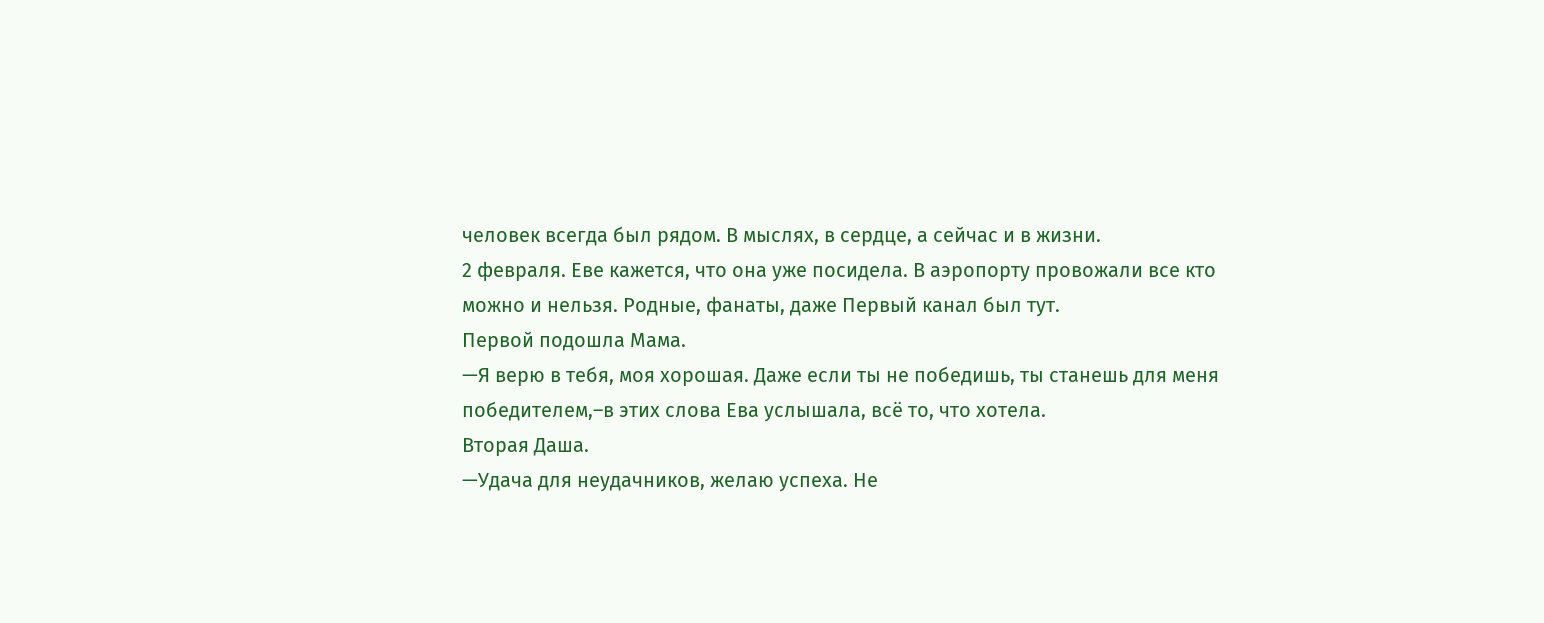человек всегда был рядом. В мыслях, в сердце, а сейчас и в жизни.
2 февраля. Еве кажется, что она уже посидела. В аэропорту провожали все кто можно и нельзя. Родные, фанаты, даже Первый канал был тут.
Первой подошла Мама.
—Я верю в тебя, моя хорошая. Даже если ты не победишь, ты станешь для меня победителем,–в этих слова Ева услышала, всё то, что хотела.
Вторая Даша.
—Удача для неудачников, желаю успеха. Не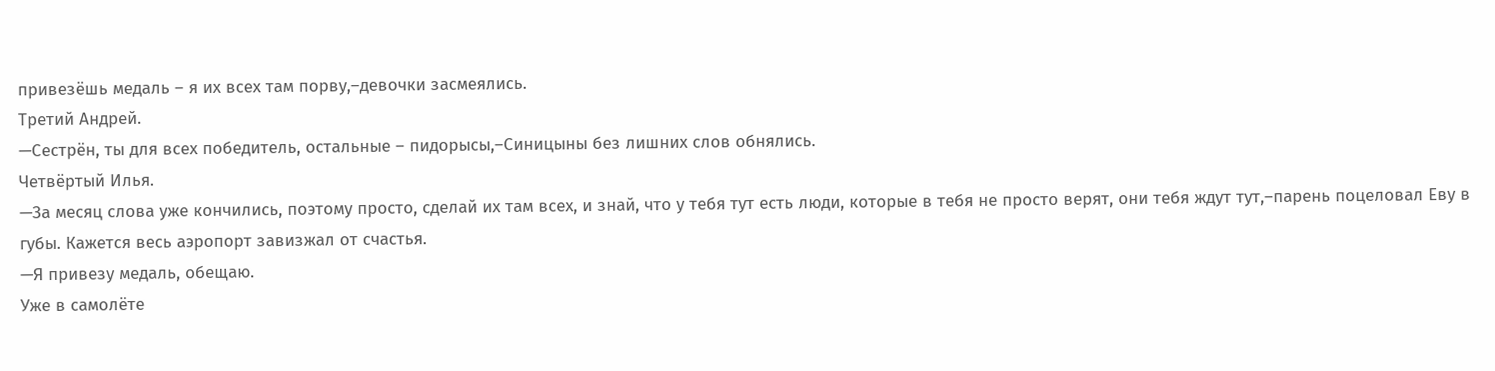привезёшь медаль – я их всех там порву,–девочки засмеялись.
Третий Андрей.
—Сестрён, ты для всех победитель, остальные – пидорысы,–Синицыны без лишних слов обнялись.
Четвёртый Илья.
—За месяц слова уже кончились, поэтому просто, сделай их там всех, и знай, что у тебя тут есть люди, которые в тебя не просто верят, они тебя ждут тут,–парень поцеловал Еву в губы. Кажется весь аэропорт завизжал от счастья.
—Я привезу медаль, обещаю.
Уже в самолёте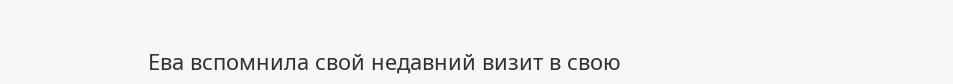Ева вспомнила свой недавний визит в свою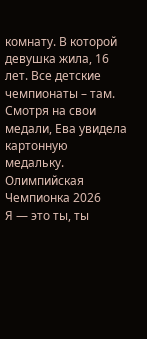комнату. В которой девушка жила, 16 лет. Все детские чемпионаты – там. Смотря на свои медали, Ева увидела картонную медальку.
Олимпийская Чемпионка 2026
Я — это ты, ты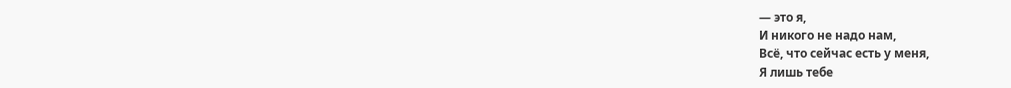— это я,
И никого не надо нам,
Всё, что сейчас есть у меня,
Я лишь тебе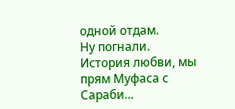одной отдам.
Ну погнали.
История любви, мы прям Муфаса с Сараби...